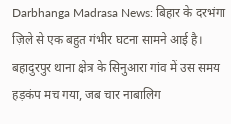Darbhanga Madrasa News: बिहार के दरभंगा ज़िले से एक बहुत गंभीर घटना सामने आई है। बहादुरपुर थाना क्षेत्र के सिनुआरा गांव में उस समय हड़कंप मच गया, जब चार नाबालिग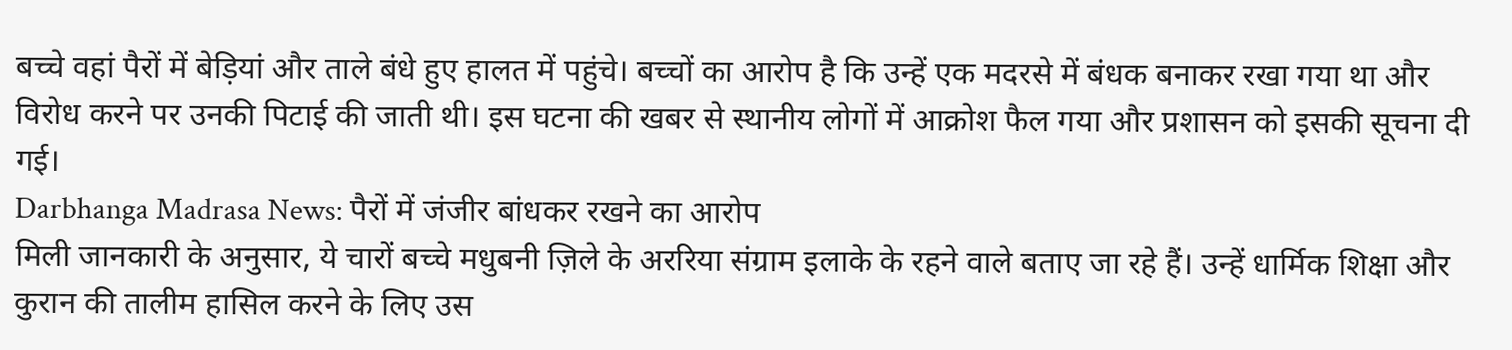बच्चे वहां पैरों में बेड़ियां और ताले बंधे हुए हालत में पहुंचे। बच्चों का आरोप है कि उन्हें एक मदरसे में बंधक बनाकर रखा गया था और विरोध करने पर उनकी पिटाई की जाती थी। इस घटना की खबर से स्थानीय लोगों में आक्रोश फैल गया और प्रशासन को इसकी सूचना दी गई।
Darbhanga Madrasa News: पैरों में जंजीर बांधकर रखने का आरोप
मिली जानकारी के अनुसार, ये चारों बच्चे मधुबनी ज़िले के अररिया संग्राम इलाके के रहने वाले बताए जा रहे हैं। उन्हें धार्मिक शिक्षा और कुरान की तालीम हासिल करने के लिए उस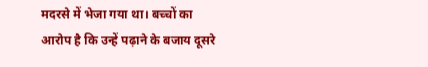मदरसे में भेजा गया था। बच्चों का आरोप है कि उन्हें पढ़ाने के बजाय दूसरे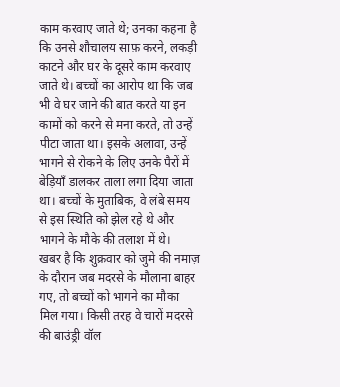काम करवाए जाते थे; उनका कहना है कि उनसे शौचालय साफ़ करने, लकड़ी काटने और घर के दूसरे काम करवाए जाते थे। बच्चों का आरोप था कि जब भी वे घर जाने की बात करते या इन कामों को करने से मना करते, तो उन्हें पीटा जाता था। इसके अलावा, उन्हें भागने से रोकने के लिए उनके पैरों में बेड़ियाँ डालकर ताला लगा दिया जाता था। बच्चों के मुताबिक, वे लंबे समय से इस स्थिति को झेल रहे थे और भागने के मौके की तलाश में थे।
खबर है कि शुक्रवार को जुमे की नमाज़ के दौरान जब मदरसे के मौलाना बाहर गए, तो बच्चों को भागने का मौका मिल गया। किसी तरह वे चारों मदरसे की बाउंड्री वॉल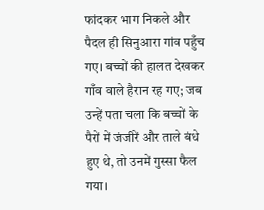फांदकर भाग निकले और पैदल ही सिनुआरा गांव पहुँच गए। बच्चों की हालत देखकर गाँव वाले हैरान रह गए; जब उन्हें पता चला कि बच्चों के पैरों में जंजीरें और ताले बंधे हुए थे, तो उनमें गुस्सा फैल गया।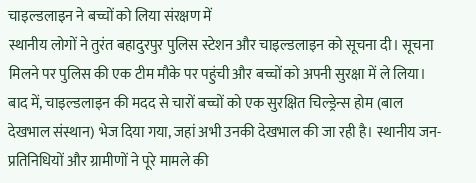चाइल्डलाइन ने बच्चों को लिया संरक्षण में
स्थानीय लोगों ने तुरंत बहादुरपुर पुलिस स्टेशन और चाइल्डलाइन को सूचना दी। सूचना मिलने पर पुलिस की एक टीम मौके पर पहुंची और बच्चों को अपनी सुरक्षा में ले लिया। बाद में, चाइल्डलाइन की मदद से चारों बच्चों को एक सुरक्षित चिल्ड्रेन्स होम (बाल देखभाल संस्थान) भेज दिया गया, जहां अभी उनकी देखभाल की जा रही है। स्थानीय जन-प्रतिनिधियों और ग्रामीणों ने पूरे मामले की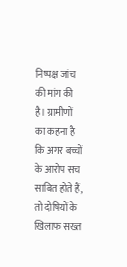निष्पक्ष जांच की मांग की है। ग्रामीणों का कहना है कि अगर बच्चों के आरोप सच साबित होते हैं, तो दोषियों के खिलाफ सख्त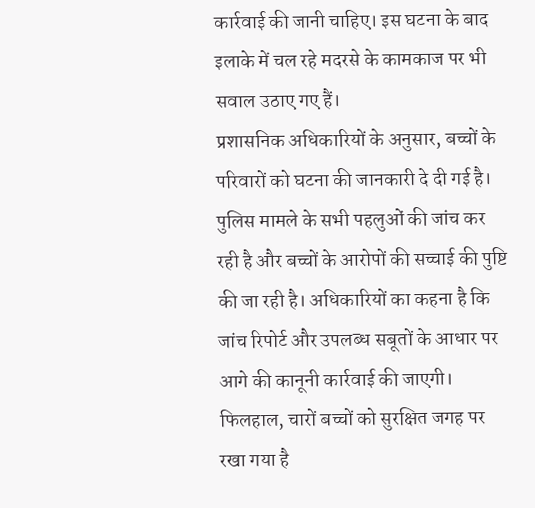कार्रवाई की जानी चाहिए। इस घटना के बाद इलाके में चल रहे मदरसे के कामकाज पर भी सवाल उठाए गए हैं।
प्रशासनिक अधिकारियों के अनुसार, बच्चों के परिवारों को घटना की जानकारी दे दी गई है। पुलिस मामले के सभी पहलुओं की जांच कर रही है और बच्चों के आरोपों की सच्चाई की पुष्टि की जा रही है। अधिकारियों का कहना है कि जांच रिपोर्ट और उपलब्ध सबूतों के आधार पर आगे की कानूनी कार्रवाई की जाएगी। फिलहाल, चारों बच्चों को सुरक्षित जगह पर रखा गया है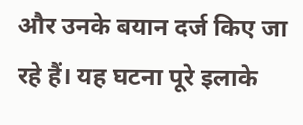और उनके बयान दर्ज किए जा रहे हैं। यह घटना पूरे इलाके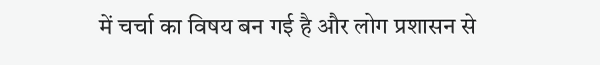में चर्चा का विषय बन गई है और लोग प्रशासन से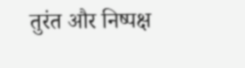तुरंत और निष्पक्ष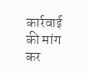कार्रवाई की मांग कर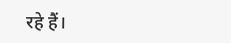रहे हैं।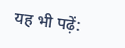यह भी पढ़ें: